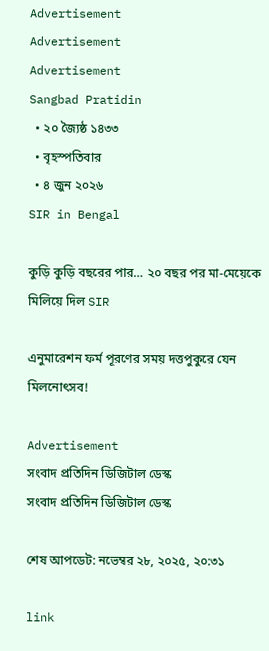Advertisement
Advertisement
Advertisement
Sangbad Pratidin
  • ২০ জ্যৈষ্ঠ ১৪৩৩
  • বৃহস্পতিবার
  • ৪ জুন ২০২৬
SIR in Bengal

কুড়ি কুড়ি বছরের পার… ২০ বছর পর মা-মেয়েকে মিলিয়ে দিল SIR

এনুমারেশন ফর্ম পূরণের সময় দত্তপুকুরে যেন মিলনোৎসব!

Advertisement
সংবাদ প্রতিদিন ডিজিটাল ডেস্ক
সংবাদ প্রতিদিন ডিজিটাল ডেস্ক

শেষ আপডেট: নভেম্বর ২৮, ২০২৫, ২০:৩১

link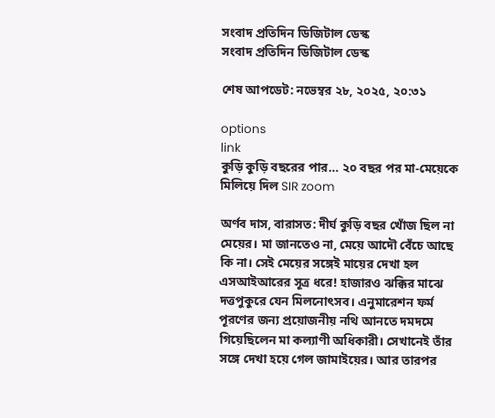সংবাদ প্রতিদিন ডিজিটাল ডেস্ক
সংবাদ প্রতিদিন ডিজিটাল ডেস্ক

শেষ আপডেট: নভেম্বর ২৮, ২০২৫, ২০:৩১

options
link
কুড়ি কুড়ি বছরের পার… ২০ বছর পর মা-মেয়েকে মিলিয়ে দিল SIR zoom

অর্ণব দাস, বারাসত: দীর্ঘ কুড়ি বছর খোঁজ ছিল না মেয়ের। মা জানতেও না, মেয়ে আদৌ বেঁচে আছে কি না। সেই মেয়ের সঙ্গেই মায়ের দেখা হল এসআইআরের সূত্র ধরে! হাজারও ঝক্কির মাঝে দত্তপুকুরে যেন মিলনোৎসব। এনুমারেশন ফর্ম পূরণের জন্য প্রয়োজনীয় নথি আনতে দমদমে গিয়েছিলেন মা কল্যাণী অধিকারী। সেখানেই তাঁর সঙ্গে দেখা হয়ে গেল জামাইয়ের। আর তারপর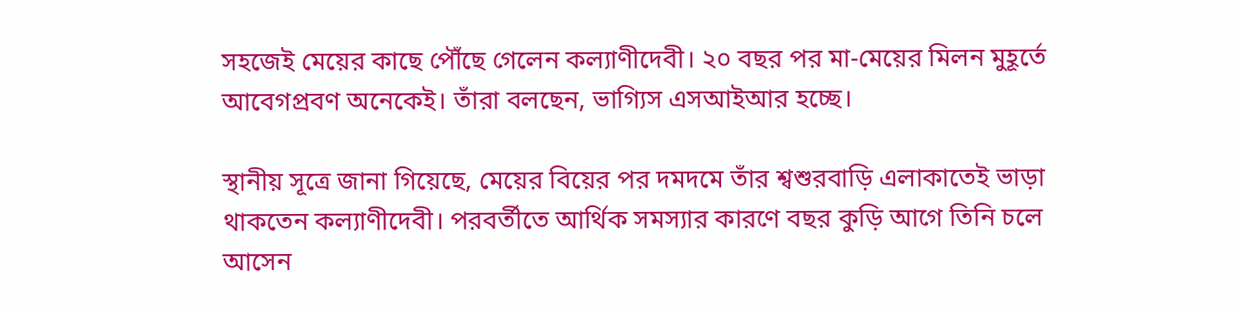সহজেই মেয়ের কাছে পৌঁছে গেলেন কল্যাণীদেবী। ২০ বছর পর মা-মেয়ের মিলন মুহূর্তে আবেগপ্রবণ অনেকেই। তাঁরা বলছেন, ভাগ্যিস এসআইআর হচ্ছে।

স্থানীয় সূত্রে জানা গিয়েছে, মেয়ের বিয়ের পর দমদমে তাঁর শ্বশুরবাড়ি এলাকাতেই ভাড়া থাকতেন কল্যাণীদেবী। পরবর্তীতে আর্থিক সমস্যার কারণে বছর কুড়ি আগে তিনি চলে আসেন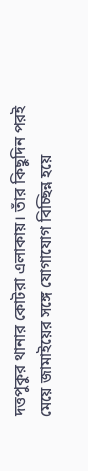দত্তপুকুর থানার কোটরা এলাকায়। তাঁর কিছুদিন পরই মেয়ে জামাইয়ের সঙ্গে যোগাযোগ বিচ্ছিন্ন হয়ে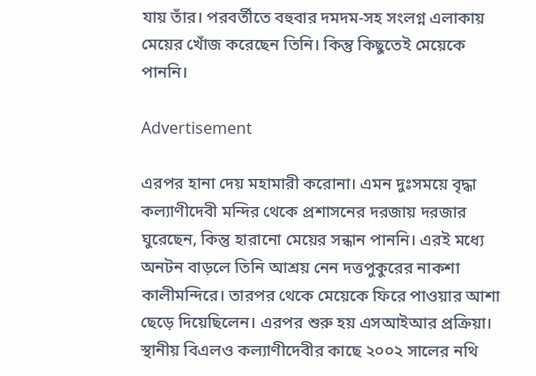যায় তাঁর। পরবর্তীতে বহুবার দমদম-সহ সংলগ্ন এলাকায় মেয়ের খোঁজ করেছেন তিনি। কিন্তু কিছুতেই মেয়েকে পাননি।

Advertisement

এরপর হানা দেয় মহামারী করোনা। এমন দুঃসময়ে বৃদ্ধা কল্যাণীদেবী মন্দির থেকে প্রশাসনের দরজায় দরজার ঘুরেছেন, কিন্তু হারানো মেয়ের সন্ধান পাননি। এরই মধ্যে অনটন বাড়লে তিনি আশ্রয় নেন দত্তপুকুরের নাকশা কালীমন্দিরে। তারপর থেকে মেয়েকে ফিরে পাওয়ার আশা ছেড়ে দিয়েছিলেন। এরপর শুরু হয় এসআইআর প্রক্রিয়া। স্থানীয় বিএলও কল্যাণীদেবীর কাছে ২০০২ সালের নথি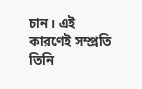চান। এই কারণেই সম্প্রতি তিনি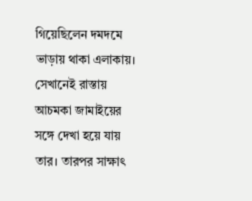গিয়েছিলেন দমদমে ভাড়ায় থাকা এলাকায়। সেখানেই রাস্তায় আচমকা জামাইয়ের সঙ্গে দেখা হয়ে যায় তার। তারপর সাক্ষাৎ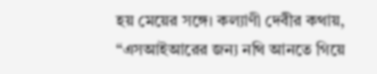হয় মেয়ের সঙ্গে। কল্যাণী দেবীর কথায়, “এসআইআরের জন্য নথি আনতে গিয়ে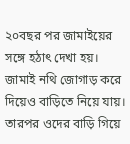২০বছর পর জামাইয়ের সঙ্গে হঠাৎ দেখা হয়। জামাই নথি জোগাড় করে দিয়েও বাড়িতে নিয়ে যায়। তারপর ওদের বাড়ি গিয়ে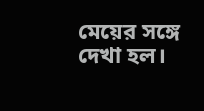মেয়ের সঙ্গে দেখা হল।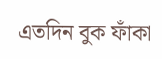এতদিন বুক ফাঁকা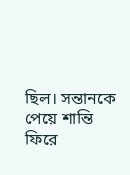ছিল। সন্তানকে পেয়ে শান্তি ফিরে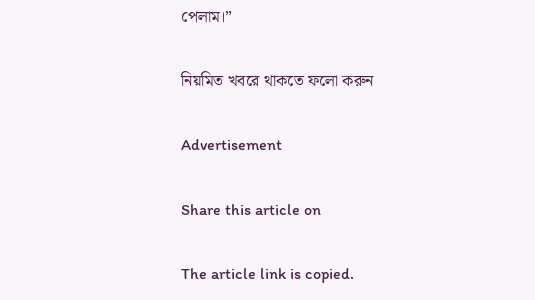পেলাম।”

নিয়মিত খবরে থাকতে ফলো করুন

Advertisement

Share this article on

The article link is copied.